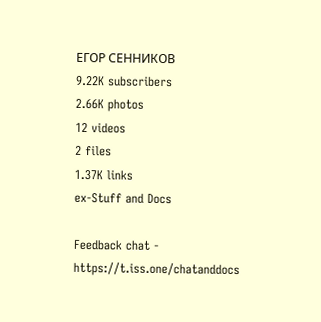ЕГОР СЕННИКОВ
9.22K subscribers
2.66K photos
12 videos
2 files
1.37K links
ex-Stuff and Docs

Feedback chat - https://t.iss.one/chatanddocs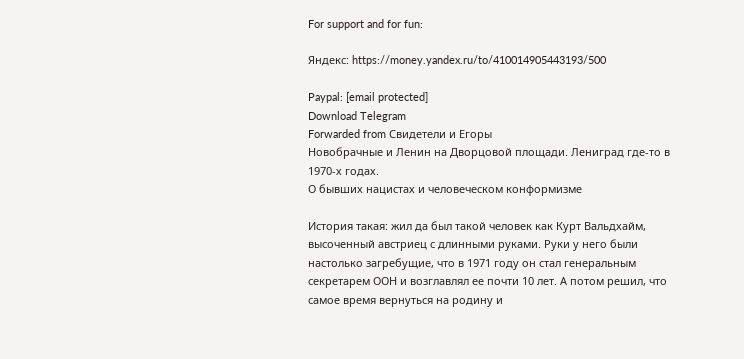For support and for fun:

Яндекс: https://money.yandex.ru/to/410014905443193/500

Paypal: [email protected]
Download Telegram
Forwarded from Свидетели и Егоры
Новобрачные и Ленин на Дворцовой площади. Лениград где-то в 1970-х годах.
О бывших нацистах и человеческом конформизме

История такая: жил да был такой человек как Курт Вальдхайм, высоченный австриец с длинными руками. Руки у него были настолько загребущие, что в 1971 году он стал генеральным секретарем ООН и возглавлял ее почти 10 лет. А потом решил, что самое время вернуться на родину и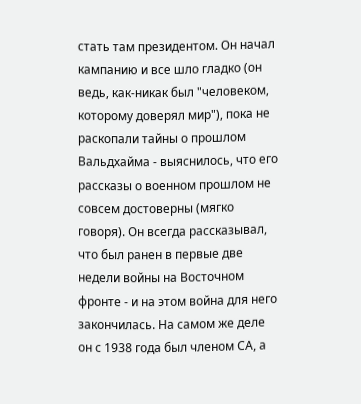стать там президентом. Он начал кампанию и все шло гладко (он ведь, как-никак был "человеком, которому доверял мир"), пока не раскопали тайны о прошлом Вальдхайма - выяснилось, что его рассказы о военном прошлом не совсем достоверны (мягко говоря). Он всегда рассказывал, что был ранен в первые две недели войны на Восточном фронте - и на этом война для него закончилась. На самом же деле он с 1938 года был членом СА, а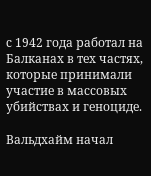с 1942 года работал на Балканах в тех частях, которые принимали участие в массовых убийствах и геноциде.

Вальдхайм начал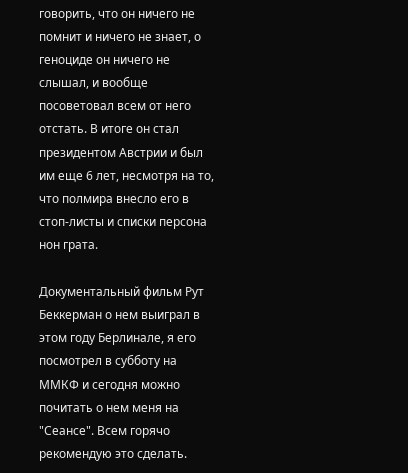говорить, что он ничего не помнит и ничего не знает, о геноциде он ничего не слышал, и вообще посоветовал всем от него отстать. В итоге он стал президентом Австрии и был им еще 6 лет, несмотря на то, что полмира внесло его в стоп-листы и списки персона нон грата.

Документальный фильм Рут Беккерман о нем выиграл в этом году Берлинале, я его посмотрел в субботу на ММКФ и сегодня можно почитать о нем меня на "Сеансе". Всем горячо рекомендую это сделать.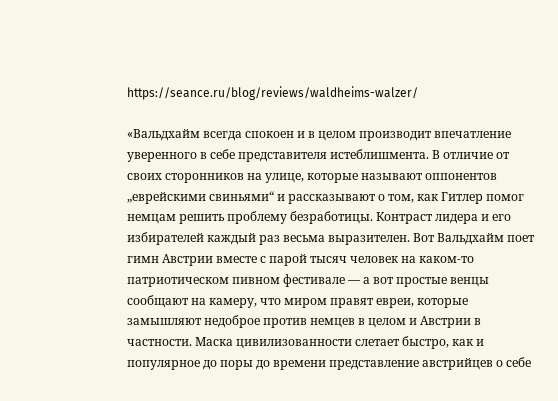https://seance.ru/blog/reviews/waldheims-walzer/

«Вальдхайм всегда спокоен и в целом производит впечатление уверенного в себе представителя истеблишмента. В отличие от своих сторонников на улице, которые называют оппонентов „еврейскими свиньями“ и рассказывают о том, как Гитлер помог немцам решить проблему безработицы. Контраст лидера и его избирателей каждый раз весьма выразителен. Вот Вальдхайм поет гимн Австрии вместе с парой тысяч человек на каком-то патриотическом пивном фестивале — а вот простые венцы сообщают на камеру, что миром правят евреи, которые замышляют недоброе против немцев в целом и Австрии в частности. Маска цивилизованности слетает быстро, как и популярное до поры до времени представление австрийцев о себе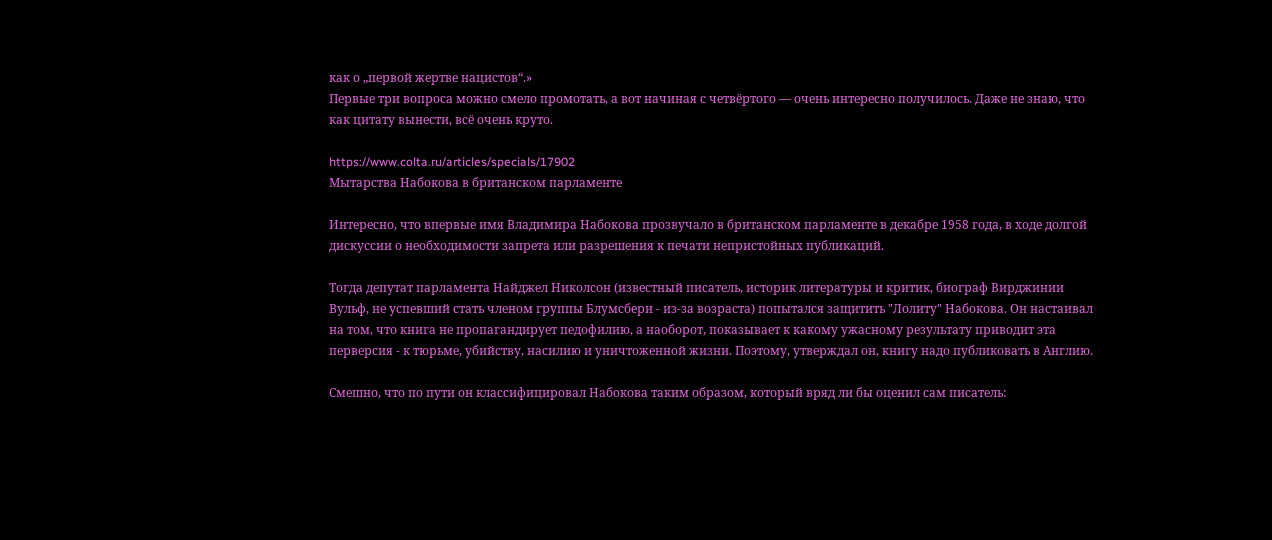как о „первой жертве нацистов“.»
Первые три вопроса можно смело промотать, а вот начиная с четвёртого — очень интересно получилось. Даже не знаю, что как цитату вынести, всё очень круто.

https://www.colta.ru/articles/specials/17902
Мытарства Набокова в британском парламенте

Интересно, что впервые имя Владимира Набокова прозвучало в британском парламенте в декабре 1958 года, в ходе долгой дискуссии о необходимости запрета или разрешения к печати непристойных публикаций.

Тогда депутат парламента Найджел Николсон (известный писатель, историк литературы и критик, биограф Вирджинии Вульф, не успевший стать членом группы Блумсбери - из-за возраста) попытался защитить "Лолиту" Набокова. Он настаивал на том, что книга не пропагандирует педофилию, а наоборот, показывает к какому ужасному результату приводит эта перверсия - к тюрьме, убийству, насилию и уничтоженной жизни. Поэтому, утверждал он, книгу надо публиковать в Англию.

Смешно, что по пути он классифицировал Набокова таким образом, который вряд ли бы оценил сам писатель: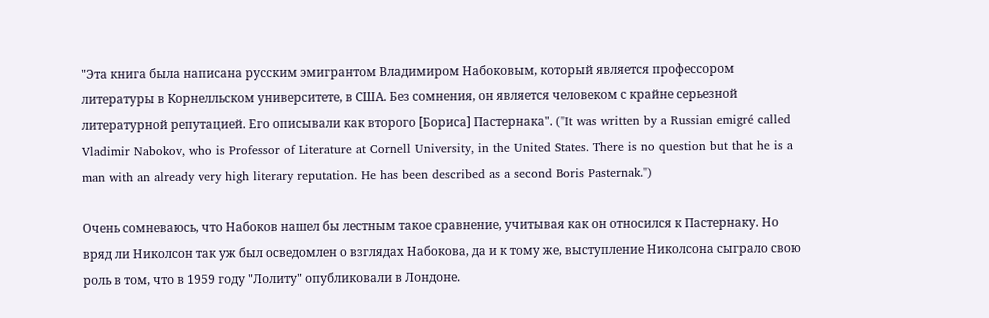"Эта книга была написана русским эмигрантом Владимиром Набоковым, который является профессором литературы в Корнелльском университете, в США. Без сомнения, он является человеком с крайне серьезной литературной репутацией. Его описывали как второго [Бориса] Пастернака". ("It was written by a Russian emigré called Vladimir Nabokov, who is Professor of Literature at Cornell University, in the United States. There is no question but that he is a man with an already very high literary reputation. He has been described as a second Boris Pasternak.")

Очень сомневаюсь, что Набоков нашел бы лестным такое сравнение, учитывая как он относился к Пастернаку. Но вряд ли Николсон так уж был осведомлен о взглядах Набокова, да и к тому же, выступление Николсона сыграло свою роль в том, что в 1959 году "Лолиту" опубликовали в Лондоне.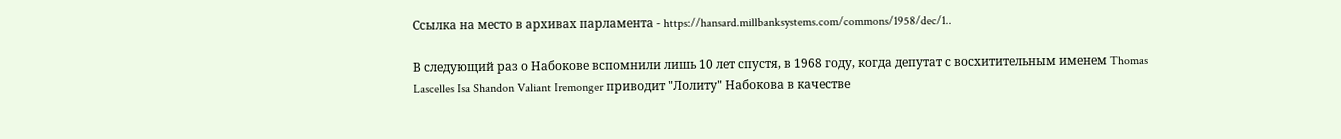Ссылка на место в архивах парламента - https://hansard.millbanksystems.com/commons/1958/dec/1..

В следующий раз о Набокове вспомнили лишь 10 лет спустя, в 1968 году, когда депутат с восхитительным именем Thomas Lascelles Isa Shandon Valiant Iremonger приводит "Лолиту" Набокова в качестве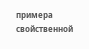примера свойственной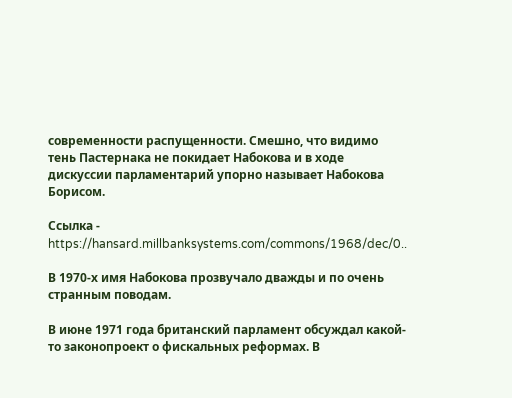современности распущенности. Смешно, что видимо тень Пастернака не покидает Набокова и в ходе дискуссии парламентарий упорно называет Набокова Борисом.

Ссылка - https://hansard.millbanksystems.com/commons/1968/dec/0..

В 1970-х имя Набокова прозвучало дважды и по очень странным поводам.

В июне 1971 года британский парламент обсуждал какой-то законопроект о фискальных реформах. В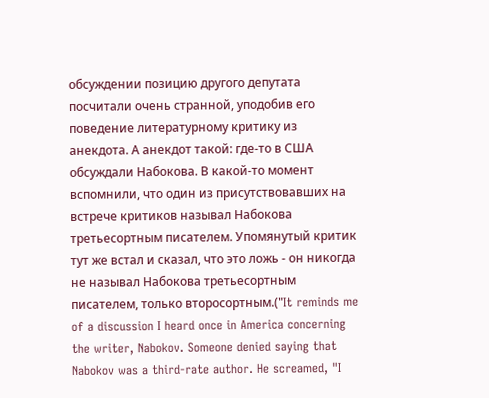обсуждении позицию другого депутата посчитали очень странной, уподобив его поведение литературному критику из анекдота. А анекдот такой: где-то в США обсуждали Набокова. В какой-то момент вспомнили, что один из присутствовавших на встрече критиков называл Набокова третьесортным писателем. Упомянутый критик тут же встал и сказал, что это ложь - он никогда не называл Набокова третьесортным писателем, только второсортным.("It reminds me of a discussion I heard once in America concerning the writer, Nabokov. Someone denied saying that Nabokov was a third-rate author. He screamed, "I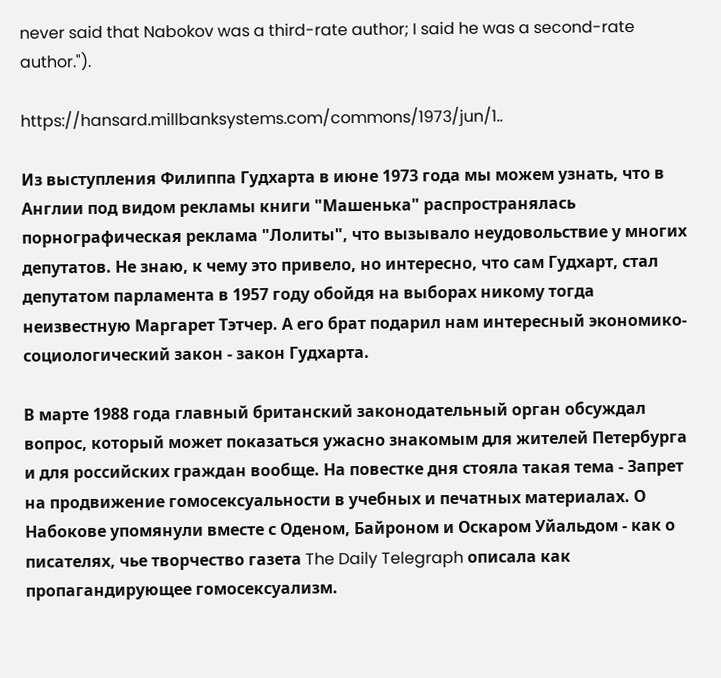never said that Nabokov was a third-rate author; I said he was a second-rate author.").

https://hansard.millbanksystems.com/commons/1973/jun/1..

Из выступления Филиппа Гудхарта в июне 1973 года мы можем узнать, что в Англии под видом рекламы книги "Машенька" распространялась порнографическая реклама "Лолиты", что вызывало неудовольствие у многих депутатов. Не знаю, к чему это привело, но интересно, что сам Гудхарт, стал депутатом парламента в 1957 году обойдя на выборах никому тогда неизвестную Маргарет Тэтчер. А его брат подарил нам интересный экономико-социологический закон - закон Гудхарта.

В марте 1988 года главный британский законодательный орган обсуждал вопрос, который может показаться ужасно знакомым для жителей Петербурга и для российских граждан вообще. На повестке дня стояла такая тема - Запрет на продвижение гомосексуальности в учебных и печатных материалах. О Набокове упомянули вместе с Оденом, Байроном и Оскаром Уйальдом - как о писателях, чье творчество газета The Daily Telegraph описала как пропагандирующее гомосексуализм.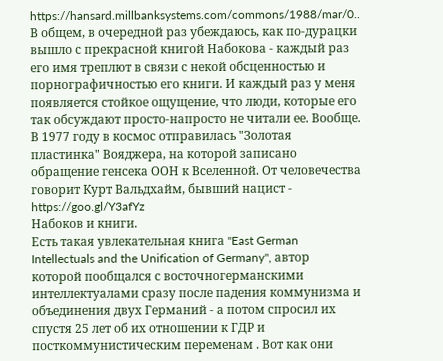https://hansard.millbanksystems.com/commons/1988/mar/0..
В общем, в очередной раз убеждаюсь, как по-дурацки вышло с прекрасной книгой Набокова - каждый раз его имя треплют в связи с некой обсценностью и порнографичностью его книги. И каждый раз у меня появляется стойкое ощущение, что люди, которые его так обсуждают просто-напросто не читали ее. Вообще.
В 1977 году в космос отправилась "Золотая пластинка" Вояджера, на которой записано обращение генсека ООН к Вселенной. От человечества говорит Курт Вальдхайм, бывший нацист - https://goo.gl/Y3afYz
Набоков и книги.
Есть такая увлекательная книга "East German Intellectuals and the Unification of Germany", автор которой пообщался с восточногерманскими интеллектуалами сразу после падения коммунизма и объединения двух Германий - а потом спросил их спустя 25 лет об их отношении к ГДР и посткоммунистическим переменам . Вот как они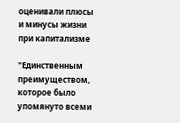оценивали плюсы и минусы жизни при капитализме

"Единственным преимуществом, которое было упомянуто всеми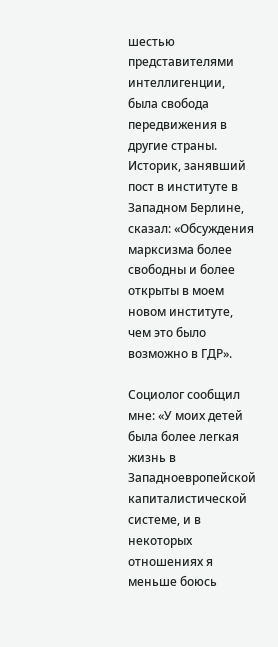шестью представителями интеллигенции, была свобода передвижения в другие страны. Историк, занявший пост в институте в Западном Берлине, сказал: «Обсуждения марксизма более свободны и более открыты в моем новом институте, чем это было возможно в ГДР».

Социолог сообщил мне: «У моих детей была более легкая жизнь в Западноевропейской капиталистической системе, и в некоторых отношениях я меньше боюсь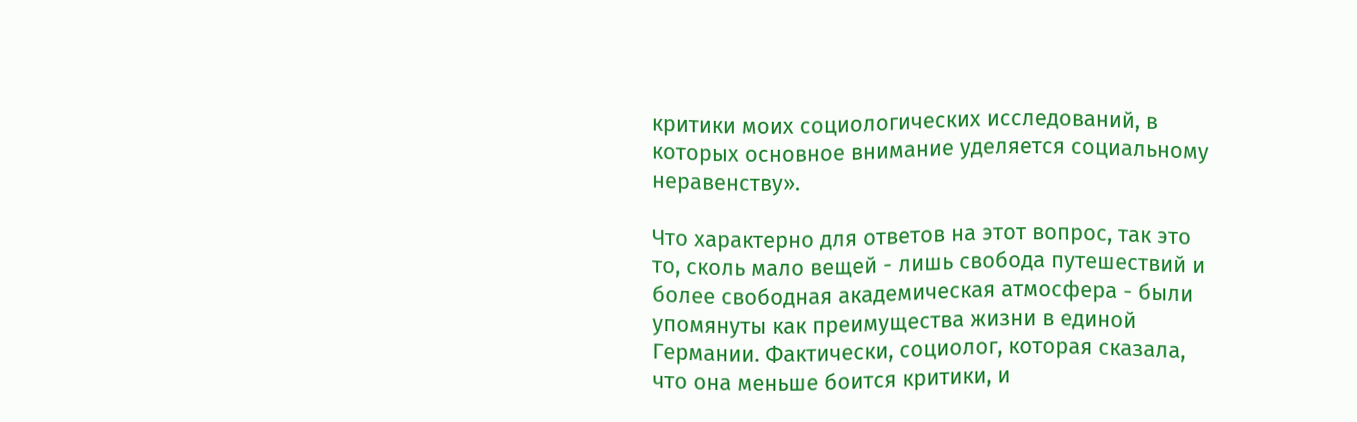критики моих социологических исследований, в которых основное внимание уделяется социальному неравенству».

Что характерно для ответов на этот вопрос, так это то, сколь мало вещей - лишь свобода путешествий и более свободная академическая атмосфера - были упомянуты как преимущества жизни в единой Германии. Фактически, социолог, которая сказала, что она меньше боится критики, и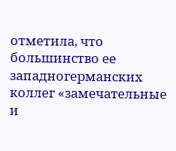отметила, что большинство ее западногерманских коллег «замечательные и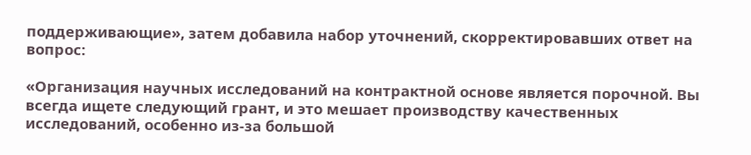поддерживающие», затем добавила набор уточнений, скорректировавших ответ на вопрос:

«Организация научных исследований на контрактной основе является порочной. Вы всегда ищете следующий грант, и это мешает производству качественных исследований, особенно из-за большой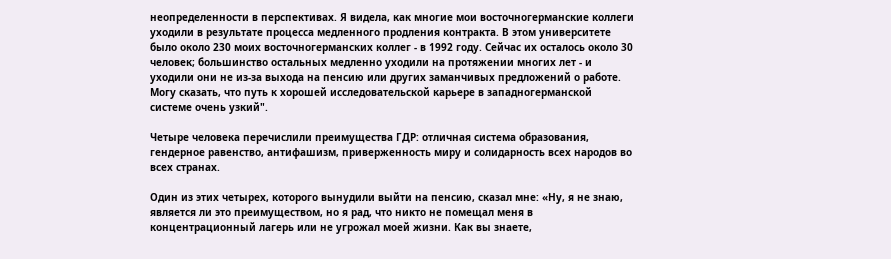неопределенности в перспективах. Я видела, как многие мои восточногерманские коллеги уходили в результате процесса медленного продления контракта. В этом университете было около 230 моих восточногерманских коллег - в 1992 году. Сейчас их осталось около 30 человек; большинство остальных медленно уходили на протяжении многих лет - и уходили они не из-за выхода на пенсию или других заманчивых предложений о работе. Могу сказать, что путь к хорошей исследовательской карьере в западногерманской системе очень узкий".

Четыре человека перечислили преимущества ГДР: отличная система образования, гендерное равенство, антифашизм, приверженность миру и солидарность всех народов во всех странах.

Один из этих четырех, которого вынудили выйти на пенсию, сказал мне: «Ну, я не знаю, является ли это преимуществом, но я рад, что никто не помещал меня в концентрационный лагерь или не угрожал моей жизни. Как вы знаете,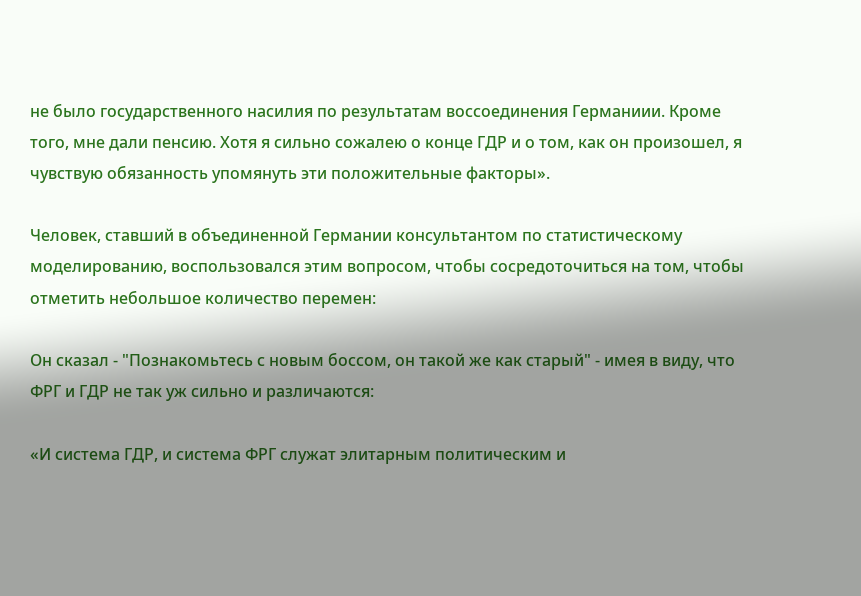не было государственного насилия по результатам воссоединения Германиии. Кроме того, мне дали пенсию. Хотя я сильно сожалею о конце ГДР и о том, как он произошел, я чувствую обязанность упомянуть эти положительные факторы».

Человек, ставший в объединенной Германии консультантом по статистическому моделированию, воспользовался этим вопросом, чтобы сосредоточиться на том, чтобы отметить небольшое количество перемен:

Он сказал - "Познакомьтесь с новым боссом, он такой же как старый" - имея в виду, что ФРГ и ГДР не так уж сильно и различаются:

«И система ГДР, и система ФРГ служат элитарным политическим и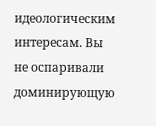идеологическим интересам. Вы не оспаривали доминирующую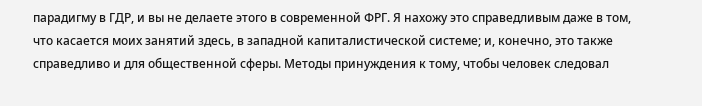парадигму в ГДР, и вы не делаете этого в современной ФРГ. Я нахожу это справедливым даже в том, что касается моих занятий здесь, в западной капиталистической системе; и, конечно, это также справедливо и для общественной сферы. Методы принуждения к тому, чтобы человек следовал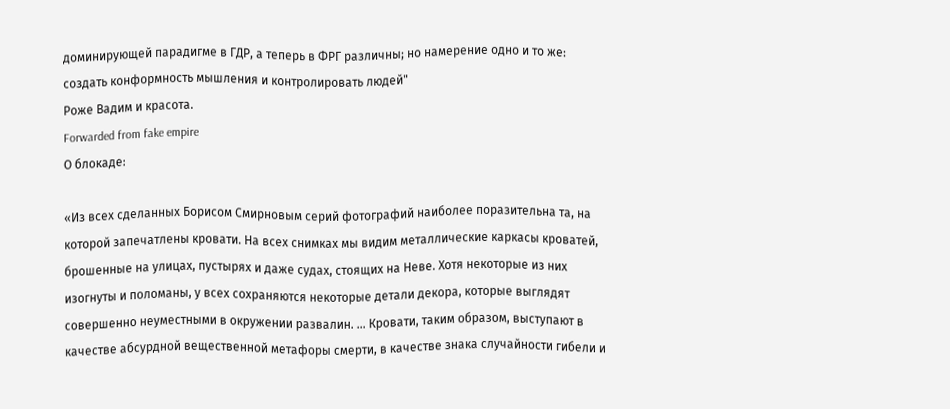доминирующей парадигме в ГДР, а теперь в ФРГ различны; но намерение одно и то же: создать конформность мышления и контролировать людей"
Роже Вадим и красота.
Forwarded from fake empire
О блокаде:

«Из всех сделанных Борисом Смирновым серий фотографий наиболее поразительна та, на которой запечатлены кровати. На всех снимках мы видим металлические каркасы кроватей, брошенные на улицах, пустырях и даже судах, стоящих на Неве. Хотя некоторые из них изогнуты и поломаны, у всех сохраняются некоторые детали декора, которые выглядят совершенно неуместными в окружении развалин. … Кровати, таким образом, выступают в качестве абсурдной вещественной метафоры смерти, в качестве знака случайности гибели и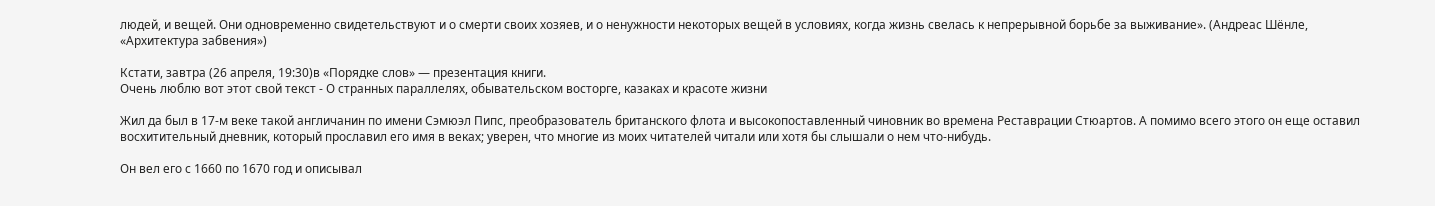людей, и вещей. Они одновременно свидетельствуют и о смерти своих хозяев, и о ненужности некоторых вещей в условиях, когда жизнь свелась к непрерывной борьбе за выживание». (Андреас Шёнле, «Архитектура забвения»)

Кстати, завтра (26 апреля, 19:30)в «Порядке слов» — презентация книги.
Очень люблю вот этот свой текст - О странных параллелях, обывательском восторге, казаках и красоте жизни

Жил да был в 17-м веке такой англичанин по имени Сэмюэл Пипс, преобразователь британского флота и высокопоставленный чиновник во времена Реставрации Стюартов. А помимо всего этого он еще оставил восхитительный дневник, который прославил его имя в веках; уверен, что многие из моих читателей читали или хотя бы слышали о нем что-нибудь.

Он вел его с 1660 по 1670 год и описывал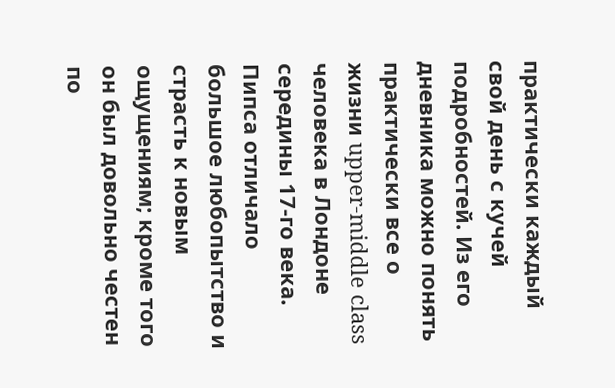практически каждый свой день с кучей подробностей. Из его дневника можно понять практически все о жизни upper-middle class человека в Лондоне середины 17-го века. Пипса отличало большое любопытство и страсть к новым ощущениям; кроме того он был довольно честен по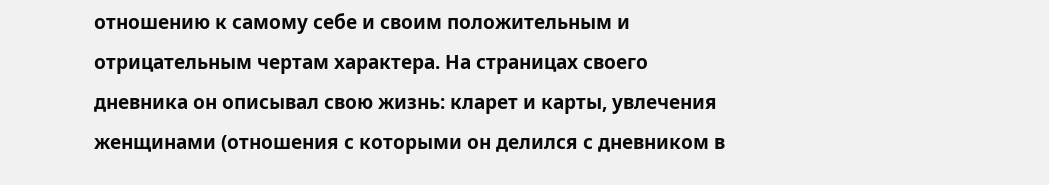отношению к самому себе и своим положительным и отрицательным чертам характера. На страницах своего дневника он описывал свою жизнь: кларет и карты, увлечения женщинами (отношения с которыми он делился с дневником в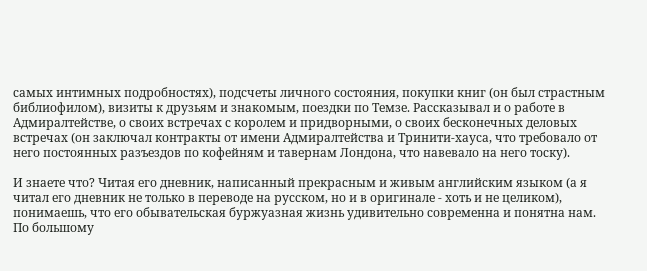самых интимных подробностях), подсчеты личного состояния, покупки книг (он был страстным библиофилом), визиты к друзьям и знакомым, поездки по Темзе. Рассказывал и о работе в Адмиралтействе, о своих встречах с королем и придворными, о своих бесконечных деловых встречах (он заключал контракты от имени Адмиралтейства и Тринити-хауса, что требовало от него постоянных разъездов по кофейням и тавернам Лондона, что навевало на него тоску).

И знаете что? Читая его дневник, написанный прекрасным и живым английским языком (а я читал его дневник не только в переводе на русском, но и в оригинале - хоть и не целиком), понимаешь, что его обывательская буржуазная жизнь удивительно современна и понятна нам. По большому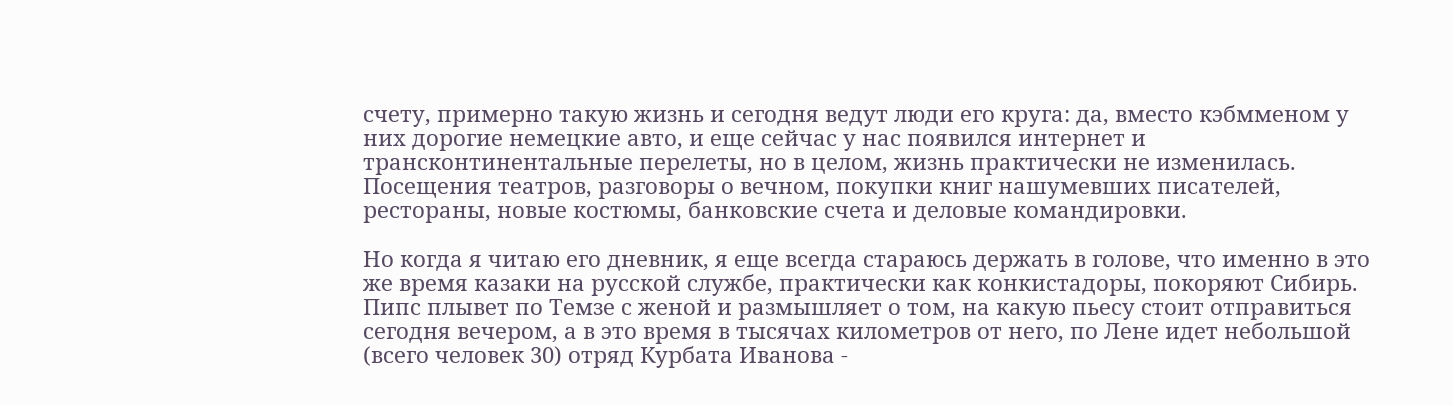счету, примерно такую жизнь и сегодня ведут люди его круга: да, вместо кэбмменом у них дорогие немецкие авто, и еще сейчас у нас появился интернет и трансконтинентальные перелеты, но в целом, жизнь практически не изменилась. Посещения театров, разговоры о вечном, покупки книг нашумевших писателей, рестораны, новые костюмы, банковские счета и деловые командировки.

Но когда я читаю его дневник, я еще всегда стараюсь держать в голове, что именно в это же время казаки на русской службе, практически как конкистадоры, покоряют Сибирь. Пипс плывет по Темзе с женой и размышляет о том, на какую пьесу стоит отправиться сегодня вечером, а в это время в тысячах километров от него, по Лене идет небольшой (всего человек 30) отряд Курбата Иванова -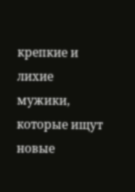крепкие и лихие мужики, которые ищут новые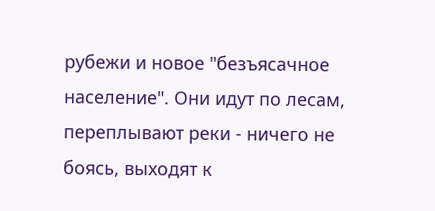рубежи и новое "безъясачное население". Они идут по лесам, переплывают реки - ничего не боясь, выходят к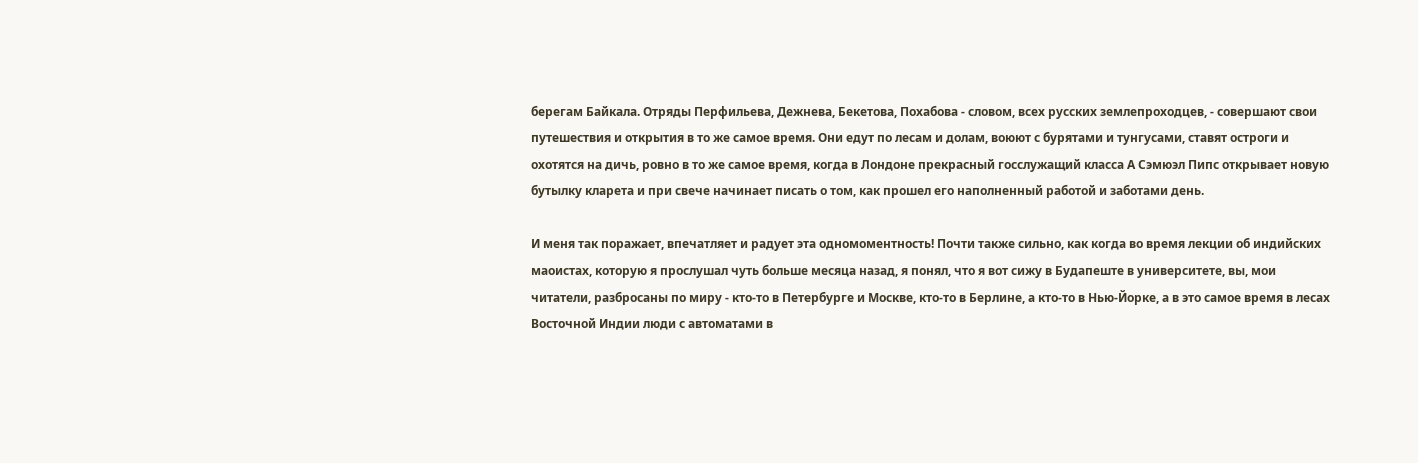берегам Байкала. Отряды Перфильева, Дежнева, Бекетова, Похабова - словом, всех русских землепроходцев, - совершают свои путешествия и открытия в то же самое время. Они едут по лесам и долам, воюют с бурятами и тунгусами, ставят остроги и охотятся на дичь, ровно в то же самое время, когда в Лондоне прекрасный госслужащий класса А Сэмюэл Пипс открывает новую бутылку кларета и при свече начинает писать о том, как прошел его наполненный работой и заботами день.

И меня так поражает, впечатляет и радует эта одномоментность! Почти также сильно, как когда во время лекции об индийских маоистах, которую я прослушал чуть больше месяца назад, я понял, что я вот сижу в Будапеште в университете, вы, мои читатели, разбросаны по миру - кто-то в Петербурге и Москве, кто-то в Берлине, а кто-то в Нью-Йорке, а в это самое время в лесах Восточной Индии люди с автоматами в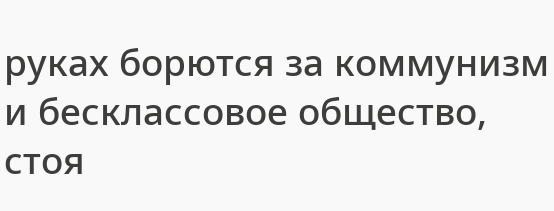руках борются за коммунизм и бесклассовое общество, стоя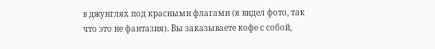в джунглях под красными флагами (я видел фото, так что это не фантазия). Вы заказываете кофе с собой,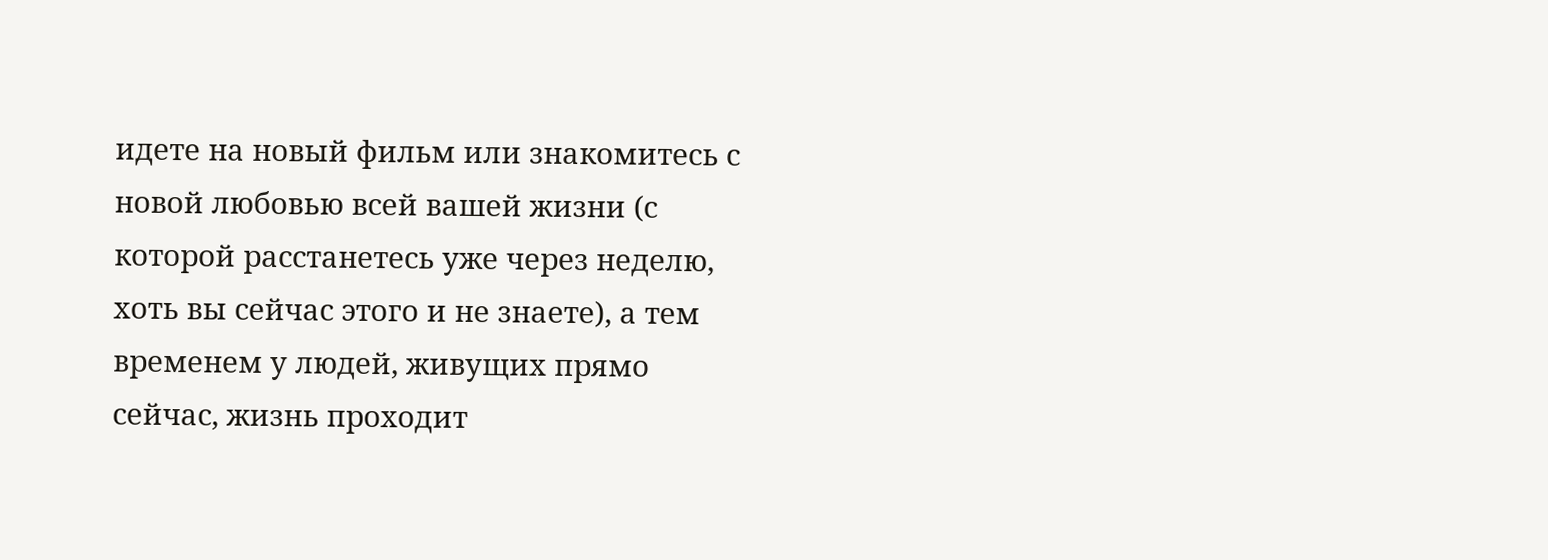идете на новый фильм или знакомитесь с новой любовью всей вашей жизни (с которой расстанетесь уже через неделю, хоть вы сейчас этого и не знаете), а тем временем у людей, живущих прямо сейчас, жизнь проходит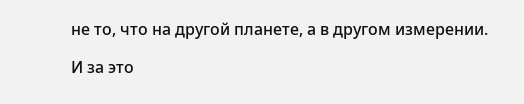не то, что на другой планете, а в другом измерении.

И за это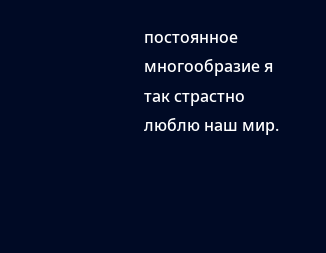постоянное многообразие я так страстно люблю наш мир.